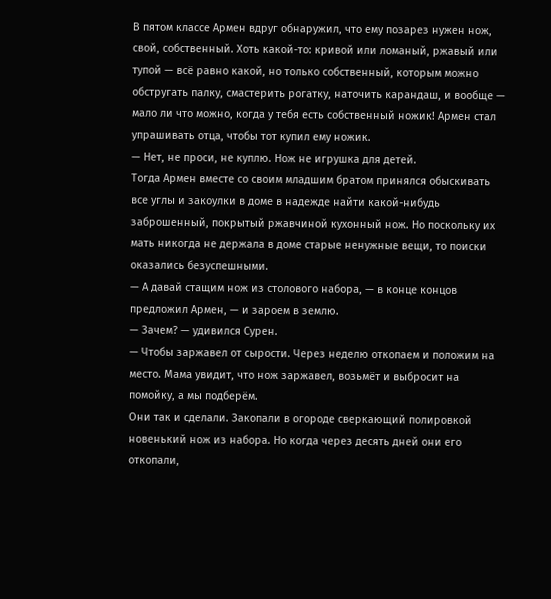В пятом классе Армен вдруг обнаружил, что ему позарез нужен нож, свой, собственный. Хоть какой-то: кривой или ломаный, ржавый или тупой — всё равно какой, но только собственный, которым можно обстругать палку, смастерить рогатку, наточить карандаш, и вообще — мало ли что можно, когда у тебя есть собственный ножик! Армен стал упрашивать отца, чтобы тот купил ему ножик.
— Нет, не проси, не куплю. Нож не игрушка для детей.
Тогда Армен вместе со своим младшим братом принялся обыскивать все углы и закоулки в доме в надежде найти какой-нибудь заброшенный, покрытый ржавчиной кухонный нож. Но поскольку их мать никогда не держала в доме старые ненужные вещи, то поиски оказались безуспешными.
— А давай стащим нож из столового набора, — в конце концов предложил Армен, — и зароем в землю.
— Зачем? — удивился Сурен.
— Чтобы заржавел от сырости. Через неделю откопаем и положим на место. Мама увидит, что нож заржавел, возьмёт и выбросит на помойку, а мы подберём.
Они так и сделали. Закопали в огороде сверкающий полировкой новенький нож из набора. Но когда через десять дней они его откопали,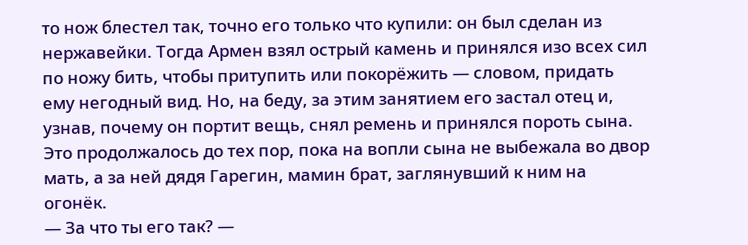то нож блестел так, точно его только что купили: он был сделан из нержавейки. Тогда Армен взял острый камень и принялся изо всех сил по ножу бить, чтобы притупить или покорёжить — словом, придать ему негодный вид. Но, на беду, за этим занятием его застал отец и, узнав, почему он портит вещь, снял ремень и принялся пороть сына. Это продолжалось до тех пор, пока на вопли сына не выбежала во двор мать, а за ней дядя Гарегин, мамин брат, заглянувший к ним на огонёк.
— За что ты его так? —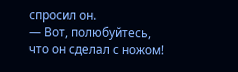спросил он.
— Вот, полюбуйтесь, что он сделал с ножом!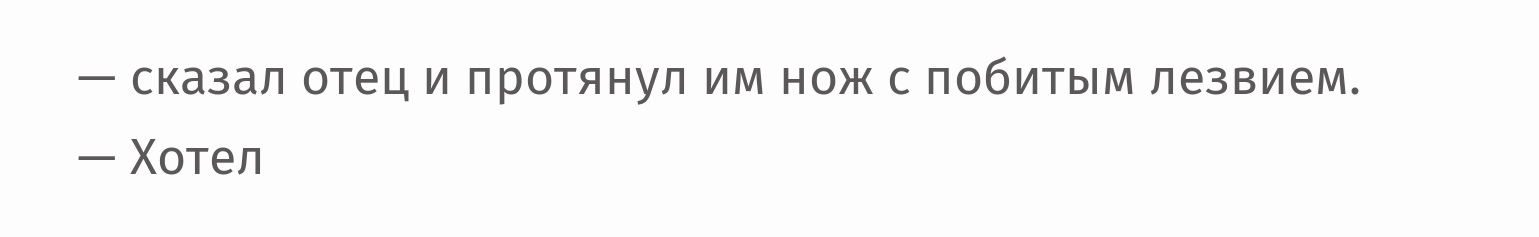— сказал отец и протянул им нож с побитым лезвием. — Хотел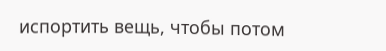испортить вещь, чтобы потом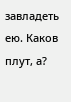завладеть ею. Каков плут, а?